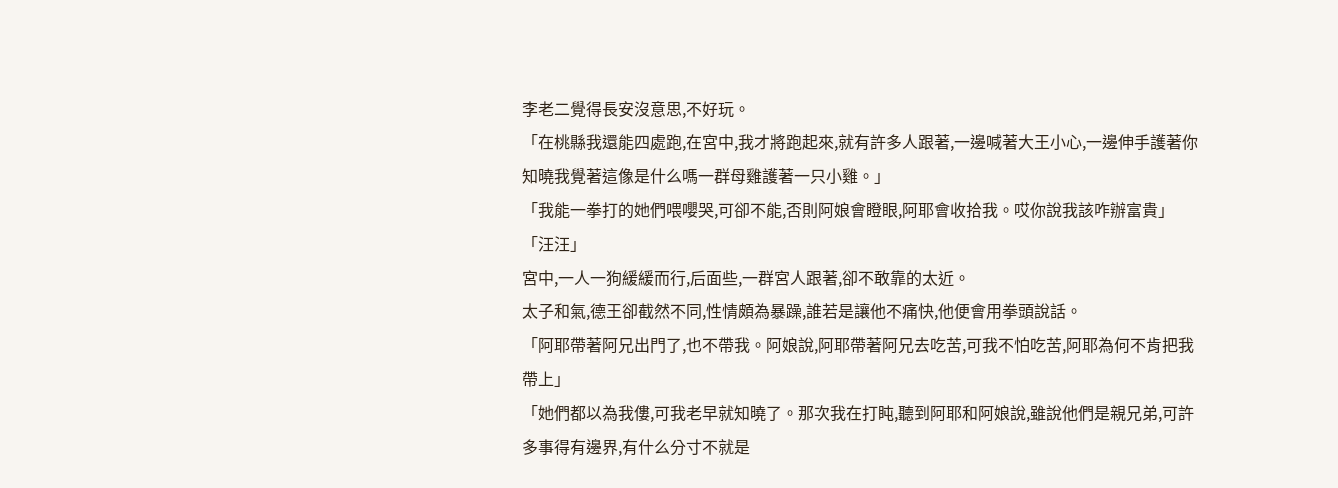李老二覺得長安沒意思,不好玩。
「在桃縣我還能四處跑,在宮中,我才將跑起來,就有許多人跟著,一邊喊著大王小心,一邊伸手護著你知曉我覺著這像是什么嗎一群母雞護著一只小雞。」
「我能一拳打的她們喂嚶哭,可卻不能,否則阿娘會瞪眼,阿耶會收拾我。哎你說我該咋辦富貴」
「汪汪」
宮中,一人一狗緩緩而行,后面些,一群宮人跟著,卻不敢靠的太近。
太子和氣,德王卻截然不同,性情頗為暴躁,誰若是讓他不痛快,他便會用拳頭說話。
「阿耶帶著阿兄出門了,也不帶我。阿娘說,阿耶帶著阿兄去吃苦,可我不怕吃苦,阿耶為何不肯把我帶上」
「她們都以為我僂,可我老早就知曉了。那次我在打盹,聽到阿耶和阿娘說,雖說他們是親兄弟,可許多事得有邊界,有什么分寸不就是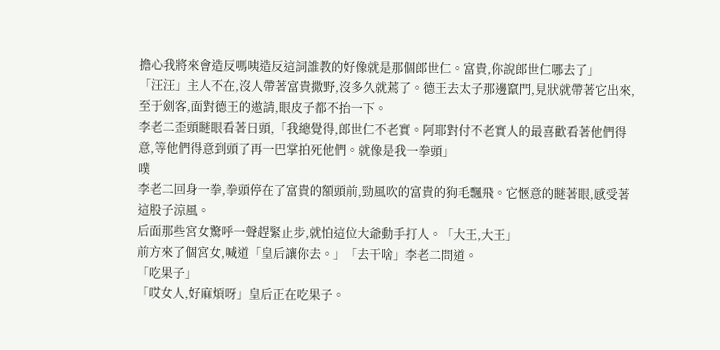擔心我將來會造反嗎咦造反這詞誰教的好像就是那個郎世仁。富貴,你說郎世仁哪去了」
「汪汪」主人不在,沒人帶著富貴撒野,沒多久就蔫了。德王去太子那邊竄門,見狀就帶著它出來,至于劍客,面對德王的遨請,眼皮子都不抬一下。
李老二歪頭瞇眼看著日頭,「我總覺得,郎世仁不老實。阿耶對付不老實人的最喜歡看著他們得意,等他們得意到頭了再一巴掌拍死他們。就像是我一拳頭」
噗
李老二回身一拳,拳頭停在了富貴的額頭前,勁風吹的富貴的狗毛飄飛。它愜意的瞇著眼,感受著這股子涼風。
后面那些宮女驚呼一聲趕緊止步,就怕這位大爺動手打人。「大王,大王」
前方來了個宮女,喊道「皇后讓你去。」「去干啥」李老二問道。
「吃果子」
「哎女人,好麻煩呀」皇后正在吃果子。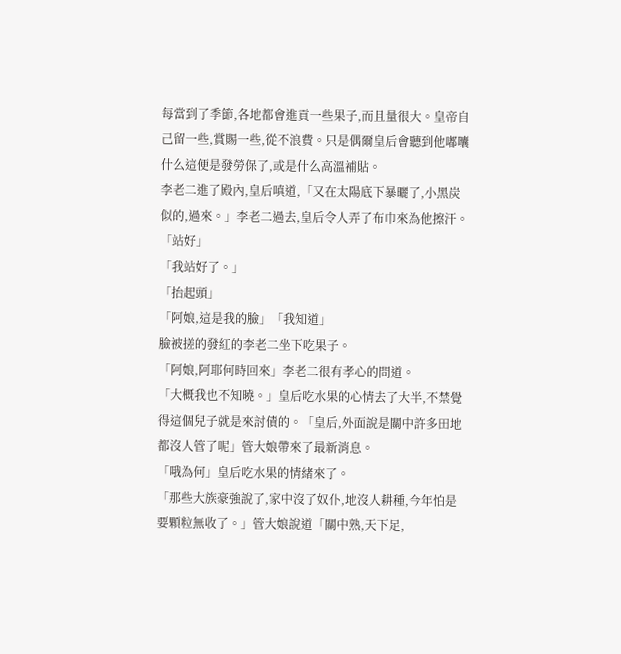每當到了季節,各地都會進貢一些果子,而且量很大。皇帝自己留一些,賞賜一些,從不浪費。只是偶爾皇后會聽到他嘟囔什么這便是發勞保了,或是什么高溫補貼。
李老二進了殿內,皇后嗔道,「又在太陽底下暴曬了,小黑炭似的,過來。」李老二過去,皇后令人弄了布巾來為他擦汗。
「站好」
「我站好了。」
「抬起頭」
「阿娘,這是我的臉」「我知道」
臉被搓的發紅的李老二坐下吃果子。
「阿娘,阿耶何時回來」李老二很有孝心的問道。
「大概我也不知曉。」皇后吃水果的心情去了大半,不禁覺得這個兒子就是來討債的。「皇后,外面說是關中許多田地都沒人管了呢」管大娘帶來了最新消息。
「哦為何」皇后吃水果的情緒來了。
「那些大族豪強說了,家中沒了奴仆,地沒人耕種,今年怕是要顆粒無收了。」管大娘說道「關中熟,天下足,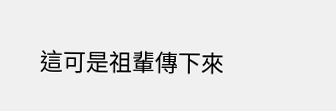這可是祖輩傳下來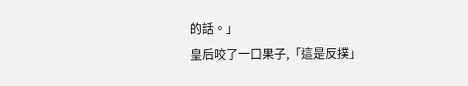的話。」
皇后咬了一口果子,「這是反撲」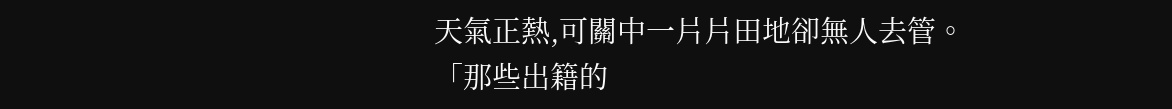天氣正熱,可關中一片片田地卻無人去管。
「那些出籍的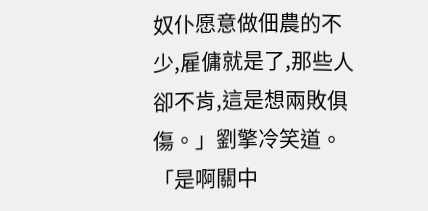奴仆愿意做佃農的不少,雇傭就是了,那些人卻不肯,這是想兩敗俱傷。」劉擎冷笑道。「是啊關中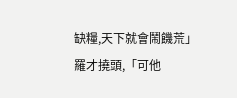缺糧,天下就會鬧饑荒」羅才撓頭,「可他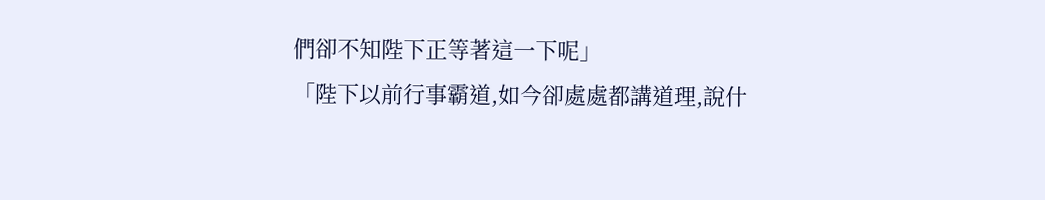們卻不知陛下正等著這一下呢」
「陛下以前行事霸道,如今卻處處都講道理,說什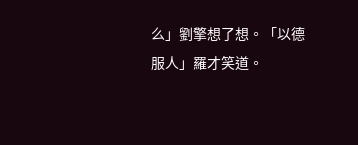么」劉擎想了想。「以德服人」羅才笑道。